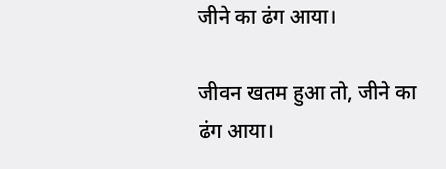जीने का ढंग आया।

जीवन खतम हुआ तो, जीने का ढंग आया।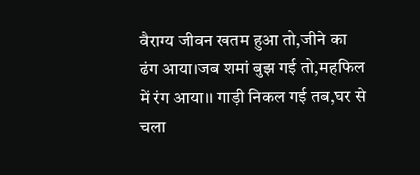वैराग्य जीवन खतम हुआ तो,जीने का ढंग आया।जब शमां बुझ गई तो,महफिल में रंग आया।। गाड़ी निकल गई तब,घर से चला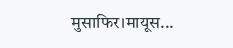मुसाफिर।मायूस...